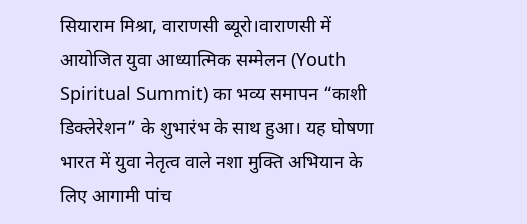सियाराम मिश्रा, वाराणसी ब्यूरो।वाराणसी में आयोजित युवा आध्यात्मिक सम्मेलन (Youth Spiritual Summit) का भव्य समापन “काशी डिक्लेरेशन” के शुभारंभ के साथ हुआ। यह घोषणा भारत में युवा नेतृत्व वाले नशा मुक्ति अभियान के लिए आगामी पांच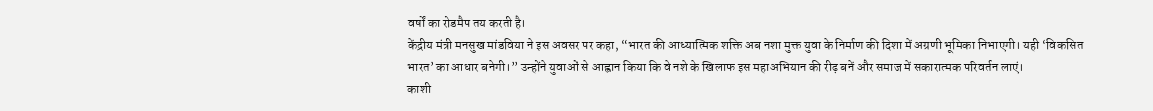वर्षों का रोडमैप तय करती है।
केंद्रीय मंत्री मनसुख मांडविया ने इस अवसर पर कहा, “भारत की आध्यात्मिक शक्ति अब नशा मुक्त युवा के निर्माण की दिशा में अग्रणी भूमिका निभाएगी। यही ‘विकसित भारत’ का आधार बनेगी।” उन्होंने युवाओं से आह्वान किया कि वे नशे के खिलाफ इस महाअभियान की रीढ़ बनें और समाज में सकारात्मक परिवर्तन लाएं।
काशी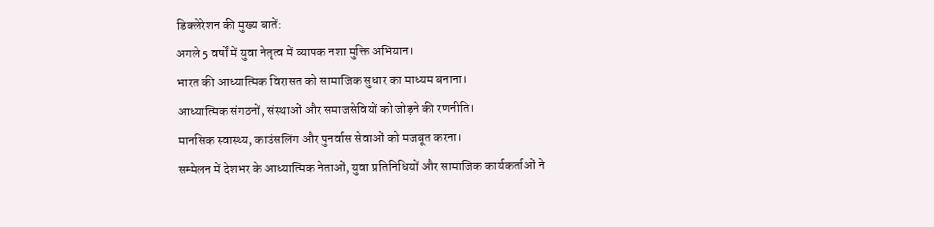डिक्लेरेशन की मुख्य बातें:
अगले 5 वर्षों में युवा नेतृत्व में व्यापक नशा मुक्ति अभियान।
भारत की आध्यात्मिक विरासत को सामाजिक सुधार का माध्यम बनाना।
आध्यात्मिक संगठनों, संस्थाओं और समाजसेवियों को जोड़ने की रणनीति।
मानसिक स्वास्थ्य, काउंसलिंग और पुनर्वास सेवाओं को मजबूत करना।
सम्मेलन में देशभर के आध्यात्मिक नेताओं, युवा प्रतिनिधियों और सामाजिक कार्यकर्ताओं ने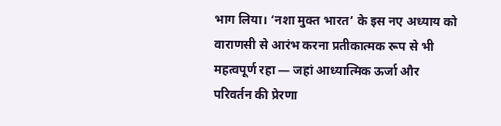भाग लिया। ‘नशा मुक्त भारत’ के इस नए अध्याय को वाराणसी से आरंभ करना प्रतीकात्मक रूप से भी महत्वपूर्ण रहा — जहां आध्यात्मिक ऊर्जा और परिवर्तन की प्रेरणा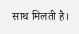साथ मिलती है।